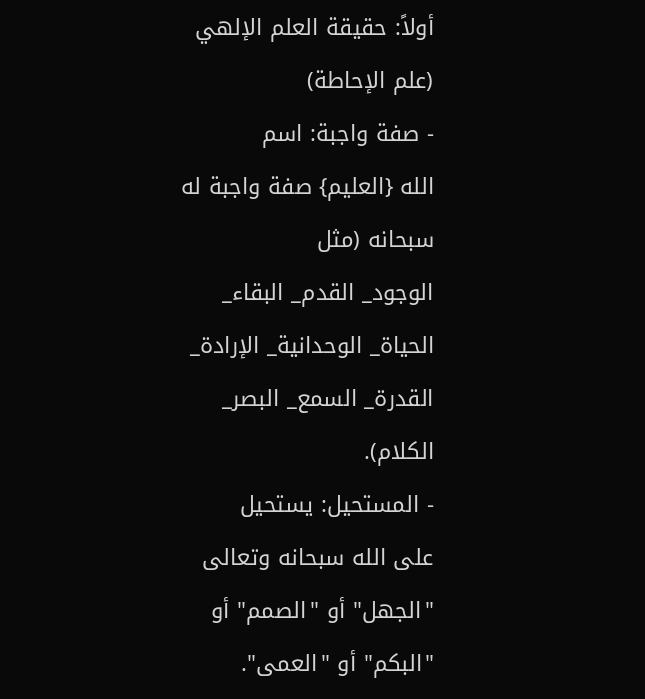أولاً: حقيقة العلم الإلهي (علم الإحاطة)
- صفة واجبة: اسم
الله {العليم} صفة واجبة له سبحانه (مثل
الوجود_ القدم_ البقاء_ الحياة_ الوحدانية_ الإرادة_ القدرة_ السمع_ البصر_
الكلام).
- المستحيل: يستحيل
على الله سبحانه وتعالى "الجهل" أو "الصمم" أو "البكم" أو "العمى".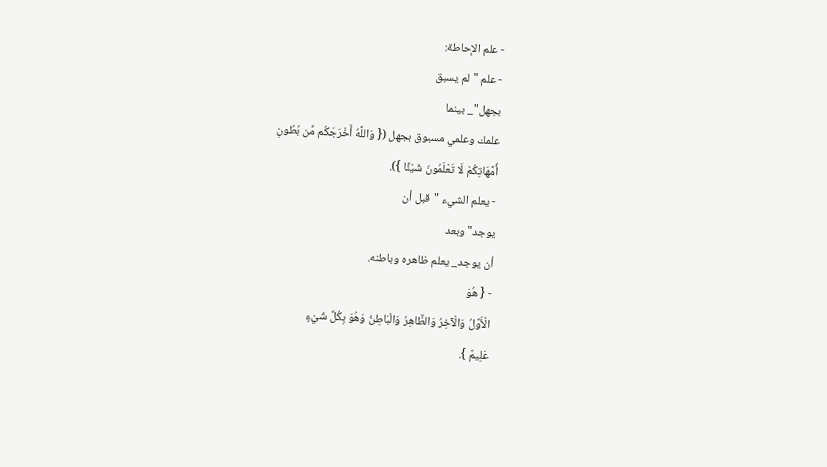- علم الإحاطة:
- علم "لم يسبق
بجهل"_ بينما
علمك وعلمي مسبوق بجهل ({ وَاللَّهُ أَخْرَجَكُم مِّن بُطُونِ
أُمَّهَاتِكُمْ لَا تَعْلَمُونَ شَيْئًا }).
- يعلم الشيء "قبل أن
يوجد" وبعد
أن يوجد_ يعلم ظاهره وباطنه.
- { هُوَ
الْأَوَّلُ وَالْآخِرُ وَالظَّاهِرُ وَالْبَاطِنُ وَهُوَ بِكُلِّ شَيْءٍ
عَلِيمٌ }.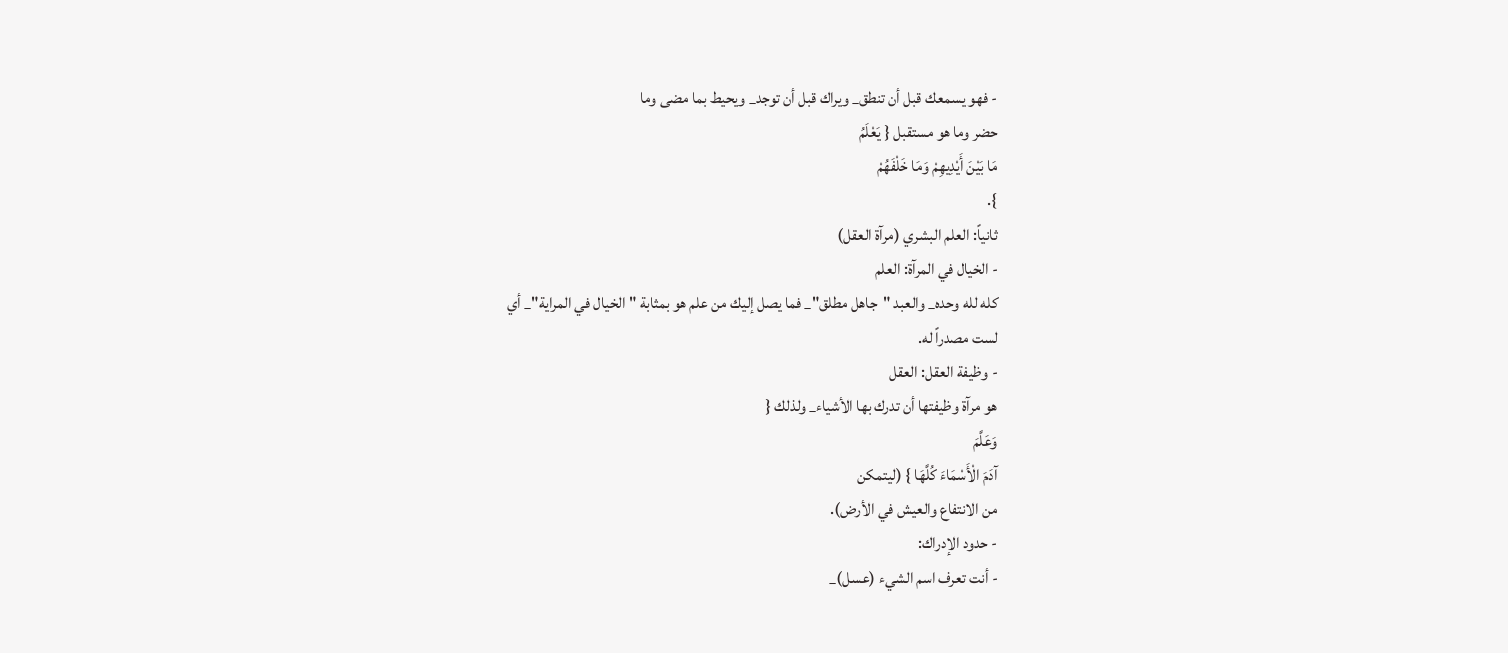- فهو يسمعك قبل أن تنطق_ ويراك قبل أن توجد_ ويحيط بما مضى وما
حضر وما هو مستقبل { يَعْلَمُ
مَا بَيْنَ أَيْدِيهِمْ وَمَا خَلْفَهُمْ
}.
ثانياً: العلم البشري (مرآة العقل)
- الخيال في المرآة: العلم
كله لله وحده_ والعبد "جاهل مطلق"_ فما يصل إليك من علم هو بمثابة "الخيال في المراية"_ أي
لست مصدراً له.
- وظيفة العقل: العقل
هو مرآة وظيفتها أن تدرك بها الأشياء_ ولذلك {
وَعَلَّمَ
آدَمَ الْأَسْمَاءَ كُلَّهَا } (ليتمكن
من الانتفاع والعيش في الأرض).
- حدود الإدراك:
- أنت تعرف اسم الشيء (عسل)_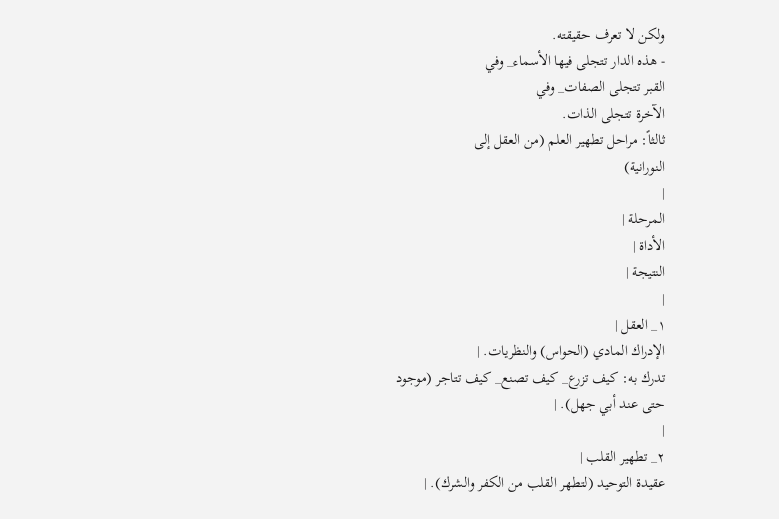ولكن لا تعرف حقيقته.
- هذه الدار تتجلى فيها الأسماء_ وفي
القبر تتجلى الصفات_ وفي
الآخرة تتجلى الذات.
ثالثاً: مراحل تطهير العلم (من العقل إلى
النورانية)
|
المرحلة |
الأداة |
النتيجة |
|
١_ العقل |
الإدراك المادي (الحواس) والنظريات. |
تدرك به: كيف تزرع_ كيف تصنع_ كيف تتاجر (موجود
حتى عند أبي جهل). |
|
٢_ تطهير القلب |
عقيدة التوحيد (لتطهر القلب من الكفر والشرك). |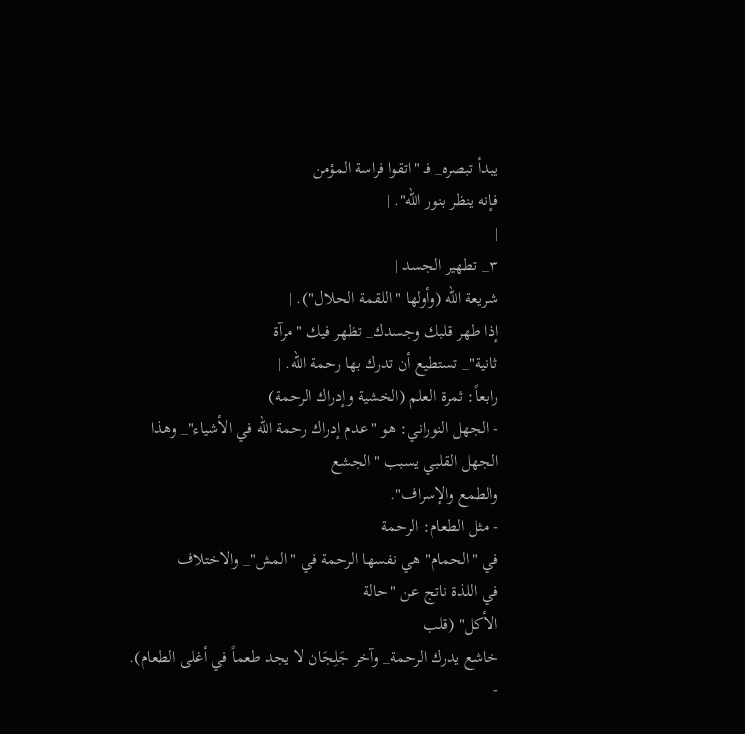يبدأ تبصره_ فـ "اتقوا فراسة المؤمن
فإنه ينظر بنور الله". |
|
٣_ تطهير الجسد |
شريعة الله (وأولها "اللقمة الحلال"). |
إذا طهر قلبك وجسدك_ تظهر فيك "مرآة
ثانية"_ تستطيع أن تدرك بها رحمة الله. |
رابعاً: ثمرة العلم (الخشية وإدراك الرحمة)
- الجهل النوراني: هو "عدم إدراك رحمة الله في الأشياء"_ وهذا
الجهل القلبي يسبب "الجشع
والطمع والإسراف".
- مثل الطعام: الرحمة
في "الحمام" هي نفسها الرحمة في "المش"_ والاختلاف
في اللذة ناتج عن "حالة
الأكل" (قلب
خاشع يدرك الرحمة_ وآخر جَلِجَان لا يجد طعماً في أغلى الطعام).
-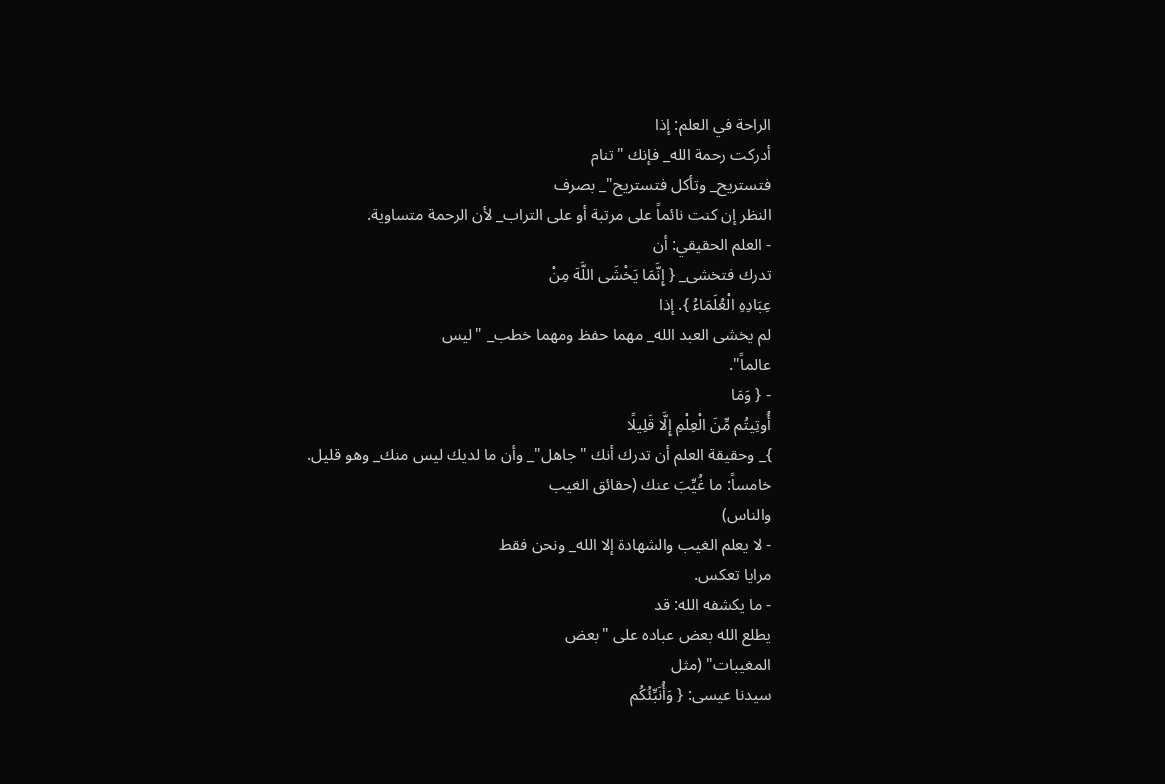الراحة في العلم: إذا
أدركت رحمة الله_ فإنك "تنام
فتستريح_ وتأكل فتستريح"_ بصرف
النظر إن كنت نائماً على مرتبة أو على التراب_ لأن الرحمة متساوية.
- العلم الحقيقي: أن
تدرك فتخشى_ { إِنَّمَا يَخْشَى اللَّهَ مِنْ
عِبَادِهِ الْعُلَمَاءُ }. إذا
لم يخشى العبد الله_ مهما حفظ ومهما خطب_ "ليس
عالماً".
- { وَمَا
أُوتِيتُم مِّنَ الْعِلْمِ إِلَّا قَلِيلًا
}_ وحقيقة العلم أن تدرك أنك "جاهل"_ وأن ما لديك ليس منك_ وهو قليل.
خامساً: ما غُيِّبَ عنك (حقائق الغيب
والناس)
- لا يعلم الغيب والشهادة إلا الله_ ونحن فقط
مرايا تعكس.
- ما يكشفه الله: قد
يطلع الله بعض عباده على "بعض
المغيبات" (مثل
سيدنا عيسى: { وَأُنَبِّئُكُم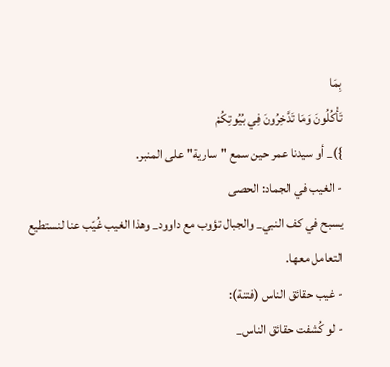بِمَا
تَأْكُلُونَ وَمَا تَدَّخِرُونَ فِي بُيُوتِكُمْ
})_ أو سيدنا عمر حين سمع "سارية" على المنبر.
- الغيب في الجماد: الحصى
يسبح في كف النبي_ والجبال تؤوب مع داوود_ وهذا الغيب غُيّب عنا لنستطيع
التعامل معها.
- غيب حقائق الناس (فتنة):
- لو كُشفت حقائق الناس_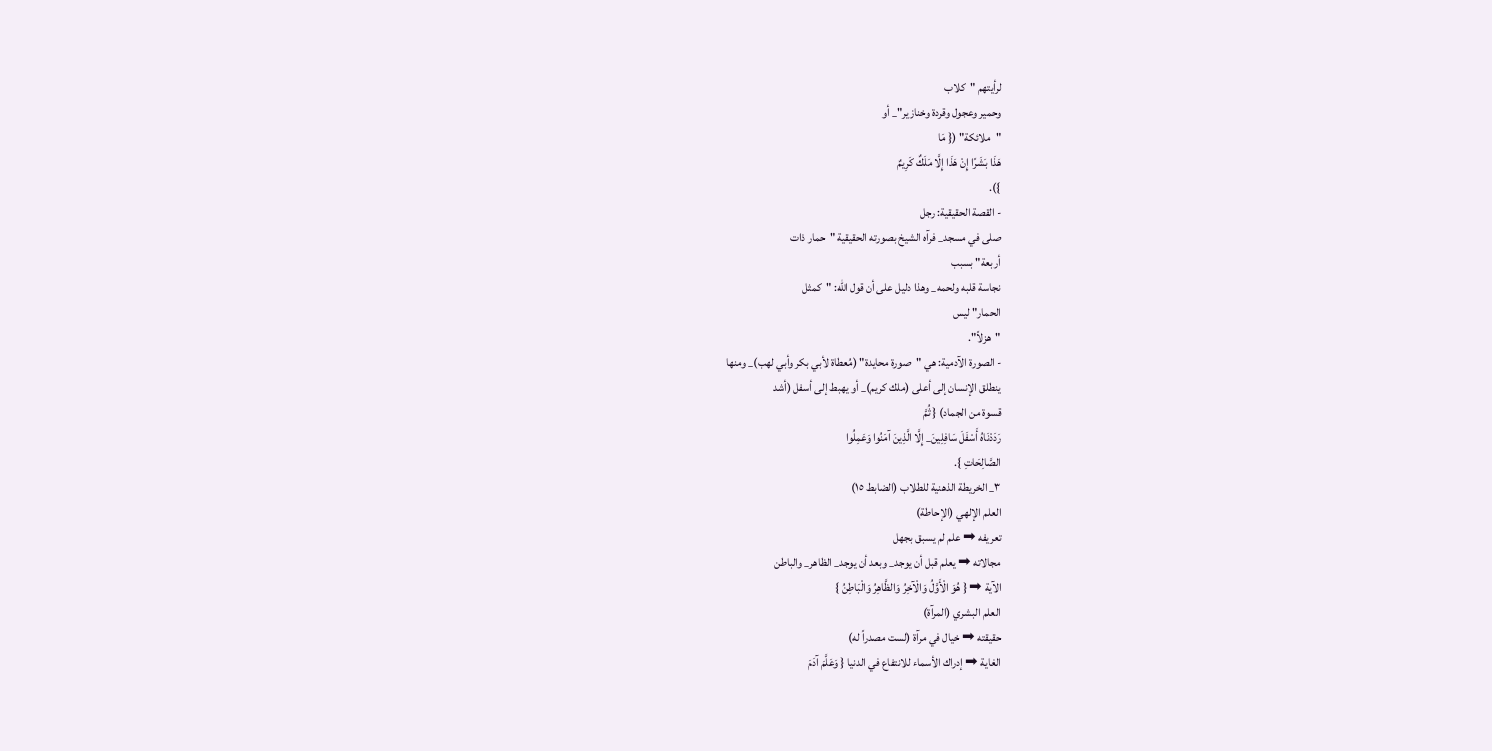لرأيتهم "كلاب
وحمير وعجول وقردة وخنازير"_ أو
"ملائكة" ({ مَا
هَذَا بَشَرًا إِنْ هَذَا إِلَّا مَلَكٌ كَرِيمٌ
}).
- القصة الحقيقية: رجل
صلى في مسجد_ فرآه الشيخ بصورته الحقيقية "حمار ذات
أربعة" بسبب
نجاسة قلبه ولحمه_ وهذا دليل على أن قول الله: "كمثل
الحمار" ليس
"هزلاً".
- الصورة الآدمية: هي "صورة محايدة" (مُعطاة لأبي بكر وأبي لهب)_ ومنها
ينطلق الإنسان إلى أعلى (ملك كريم)_ أو يهبط إلى أسفل (أشد
قسوة من الجماد) { ثُمَّ
رَدَدْنَاهُ أَسْفَلَ سَافِلِينَ_ إِلَّا الَّذِينَ آمَنُوا وَعَمِلُوا
الصَّالِحَاتِ }.
٣_ الخريطة الذهنية للطلاب (الضابط ١٥)
العلم الإلهي (الإحاطة)
تعريفه ➡ علم لم يسبق بجهل
مجالاته ➡ يعلم قبل أن يوجد_ وبعد أن يوجد_ الظاهر_ والباطن
الآية ➡ { هُوَ الْأَوَّلُ وَالْآخِرُ وَالظَّاهِرُ وَالْبَاطِنُ }
العلم البشري (المرآة)
حقيقته ➡ خيال في مرآة (لست مصدراً له)
الغاية ➡ إدراك الأسماء للانتفاع في الدنيا { وَعَلَّمَ آدَمَ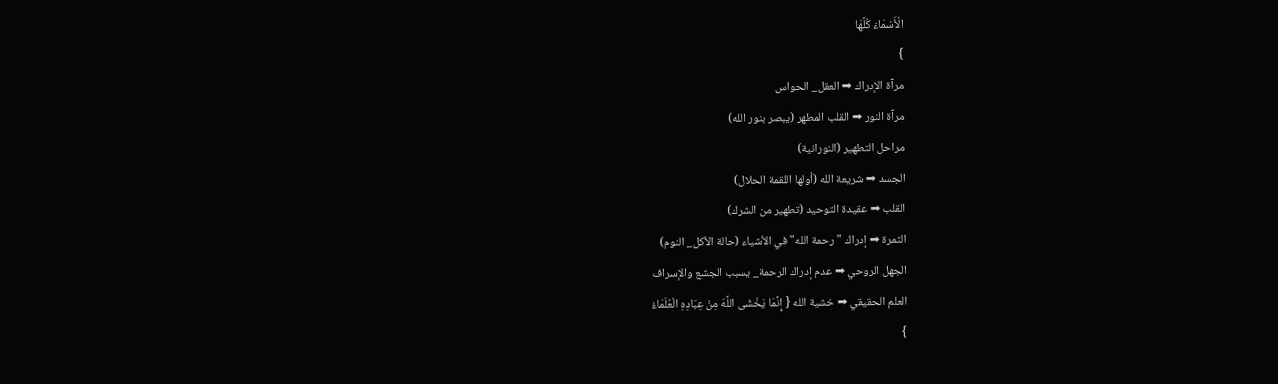الْأَسْمَاءَ كُلَّهَا
}
مرآة الإدراك ➡ العقل_ الحواس
مرآة النور ➡ القلب المطهر (يبصر بنور الله)
مراحل التطهير (النورانية)
الجسد ➡ شريعة الله (أولها اللقمة الحلال)
القلب ➡ عقيدة التوحيد (تطهير من الشرك)
الثمرة ➡ إدراك "رحمة الله" في الأشياء (حالة الأكل_ النوم)
الجهل الروحي ➡ عدم إدراك الرحمة_ يسبب الجشع والإسراف
العلم الحقيقي ➡ خشية الله { إِنَّمَا يَخْشَى اللَّهَ مِنْ عِبَادِهِ الْعُلَمَاءُ
}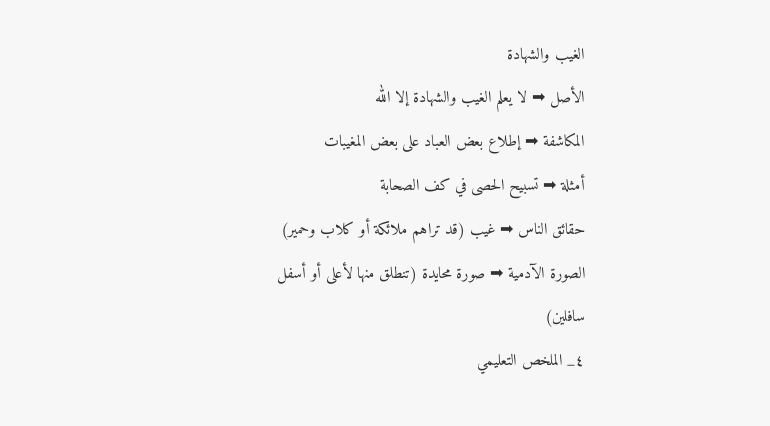الغيب والشهادة
الأصل ➡ لا يعلم الغيب والشهادة إلا الله
المكاشفة ➡ إطلاع بعض العباد على بعض المغيبات
أمثلة ➡ تسبيح الحصى في كف الصحابة
حقائق الناس ➡ غيب (قد تراهم ملائكة أو كلاب وحمير)
الصورة الآدمية ➡ صورة محايدة (تنطلق منها لأعلى أو أسفل سافلين)
٤_ الملخص التعليمي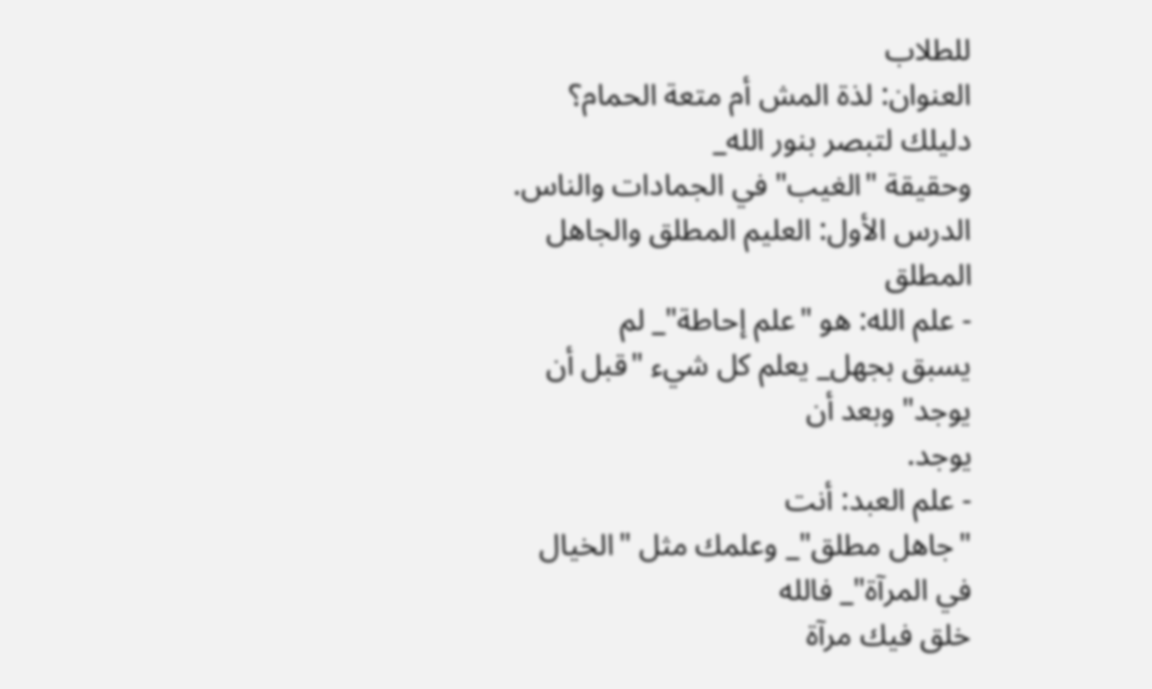للطلاب
العنوان: لذة المش أم متعة الحمام؟ دليلك لتبصر بنور الله_
وحقيقة "الغيب" في الجمادات والناس.
الدرس الأول: العليم المطلق والجاهل المطلق
- علم الله: هو "علم إحاطة"_ لم
يسبق بجهل_ يعلم كل شيء "قبل أن
يوجد" وبعد أن
يوجد.
- علم العبد: أنت
"جاهل مطلق"_ وعلمك مثل "الخيال في المرآة"_ فالله
خلق فيك مرآة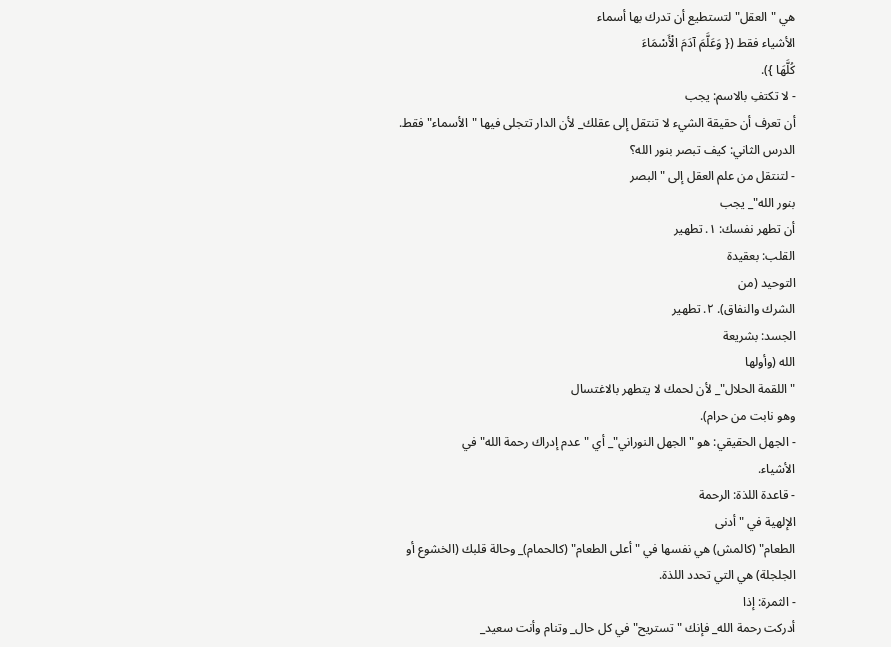هي "العقل" لتستطيع أن تدرك بها أسماء
الأشياء فقط ({ وَعَلَّمَ آدَمَ الْأَسْمَاءَ
كُلَّهَا }).
- لا تكتفِ بالاسم: يجب
أن تعرف أن حقيقة الشيء لا تنتقل إلى عقلك_ لأن الدار تتجلى فيها "الأسماء" فقط.
الدرس الثاني: كيف تبصر بنور الله؟
- لتنتقل من علم العقل إلى "البصر
بنور الله"_ يجب
أن تطهر نفسك: ١. تطهير
القلب: بعقيدة
التوحيد (من
الشرك والنفاق). ٢. تطهير
الجسد: بشريعة
الله (وأولها
"اللقمة الحلال"_ لأن لحمك لا يتطهر بالاغتسال
وهو نابت من حرام).
- الجهل الحقيقي: هو "الجهل النوراني"_ أي "عدم إدراك رحمة الله" في
الأشياء.
- قاعدة اللذة: الرحمة
الإلهية في "أدنى
الطعام" (كالمش) هي نفسها في "أعلى الطعام" (كالحمام)_ وحالة قلبك (الخشوع أو
الجلجلة) هي التي تحدد اللذة.
- الثمرة: إذا
أدركت رحمة الله_ فإنك "تستريح" في كل حال_ وتنام وأنت سعيد_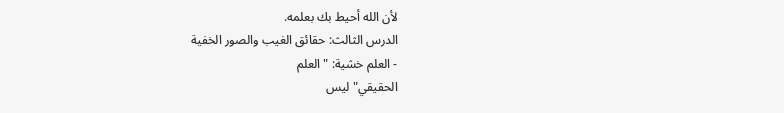لأن الله أحيط بك بعلمه.
الدرس الثالث: حقائق الغيب والصور الخفية
- العلم خشية: "العلم
الحقيقي" ليس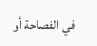في الفصاحة أو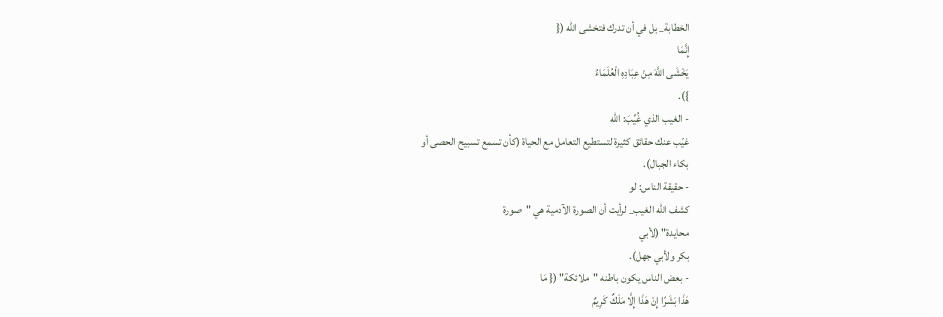الخطابة_ بل في أن تدرك فتخشى الله ({
إِنَّمَا
يَخْشَى اللَّهَ مِنْ عِبَادِهِ الْعُلَمَاءُ
}).
- الغيب الذي غُيِّبَ: الله
غيّب عنك حقائق كثيرة لتستطيع التعامل مع الحياة (كأن تسمع تسبيح الحصى أو
بكاء الجبال).
- حقيقة الناس: لو
كشف الله الغيب_ لرأيت أن الصورة الآدمية هي "صورة
محايدة" (لأبي
بكر ولأبي جهل).
- بعض الناس يكون باطنه "ملائكة" ({ مَا
هَذَا بَشَرًا إِنْ هَذَا إِلَّا مَلَكٌ كَرِيمٌ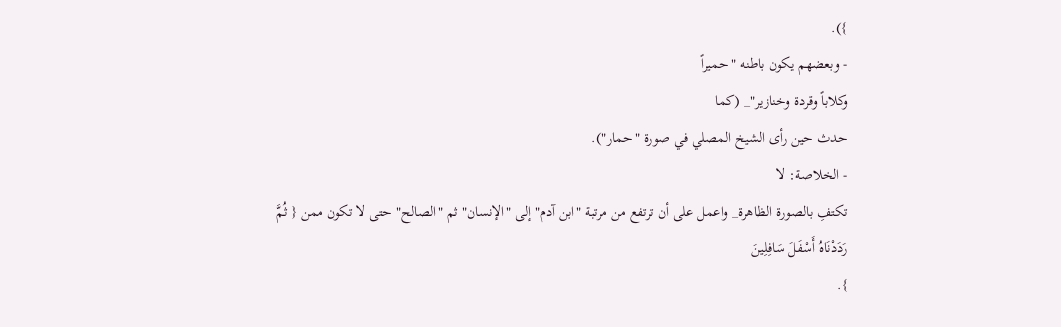}).
- وبعضهم يكون باطنه "حميراً
وكلاباً وقردة وخنازير"_ (كما
حدث حين رأى الشيخ المصلي في صورة "حمار").
- الخلاصة: لا
تكتفِ بالصورة الظاهرة_ واعمل على أن ترتفع من مرتبة "ابن آدم" إلى "الإنسان" ثم "الصالح" حتى لا تكون ممن { ثُمَّ
رَدَدْنَاهُ أَسْفَلَ سَافِلِينَ
}.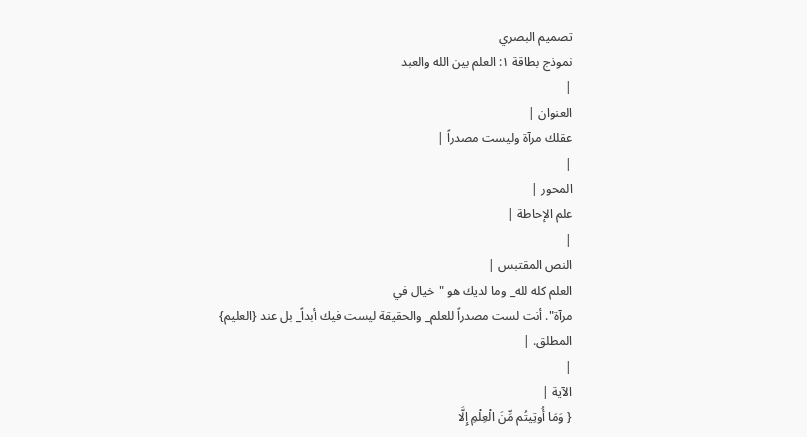تصميم البصري
نموذج بطاقة ١: العلم بين الله والعبد
|
العنوان |
عقلك مرآة وليست مصدراً |
|
المحور |
علم الإحاطة |
|
النص المقتبس |
العلم كله لله_ وما لديك هو "خيال في
مرآة". أنت لست مصدراً للعلم_ والحقيقة ليست فيك أبداً_ بل عند {العليم}
المطلق. |
|
الآية |
{ وَمَا أُوتِيتُم مِّنَ الْعِلْمِ إِلَّا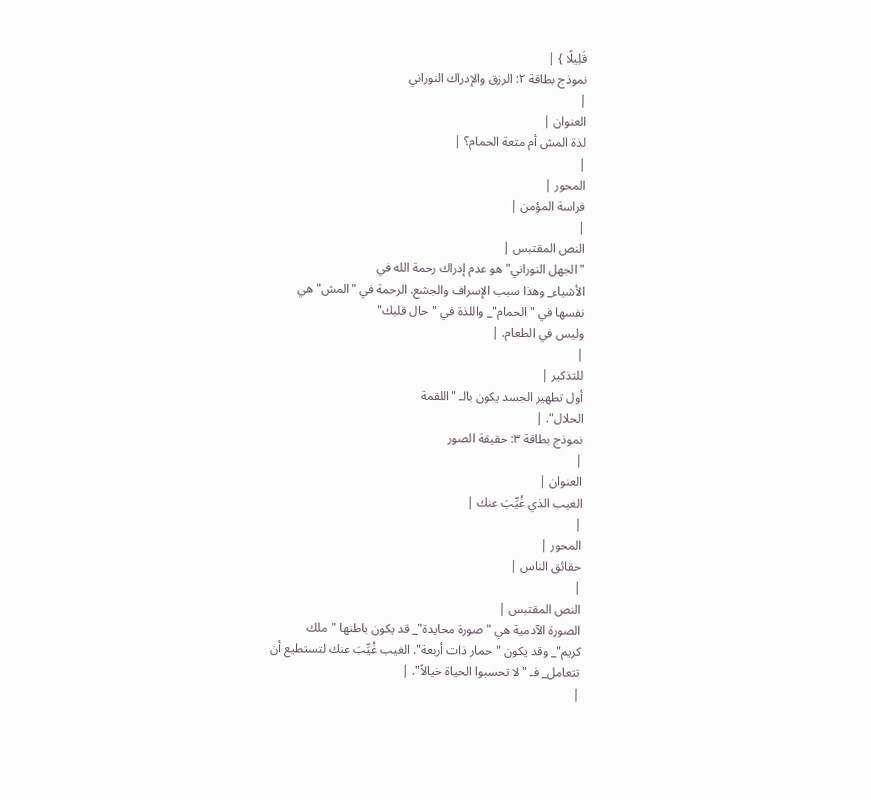قَلِيلًا } |
نموذج بطاقة ٢: الرزق والإدراك النوراني
|
العنوان |
لذة المش أم متعة الحمام؟ |
|
المحور |
فراسة المؤمن |
|
النص المقتبس |
"الجهل النوراني" هو عدم إدراك رحمة الله في
الأشياء_ وهذا سبب الإسراف والجشع. الرحمة في "المش" هي
نفسها في "الحمام"_ واللذة في "حال قلبك"
وليس في الطعام. |
|
للتذكير |
أول تطهير الجسد يكون بالـ "اللقمة
الحلال". |
نموذج بطاقة ٣: حقيقة الصور
|
العنوان |
الغيب الذي غُيِّبَ عنك |
|
المحور |
حقائق الناس |
|
النص المقتبس |
الصورة الآدمية هي "صورة محايدة"_ قد يكون باطنها "ملك
كريم"_ وقد يكون "حمار ذات أربعة". الغيب غُيِّبَ عنك لتستطيع أن
تتعامل_ فـ "لا تحسبوا الحياة خيالاً". |
|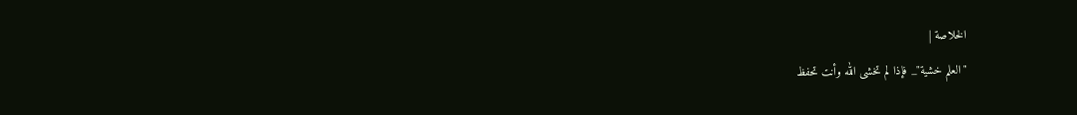الخلاصة |
"العلم خشية"_ فإذا لم تخشى الله وأنت تحفظ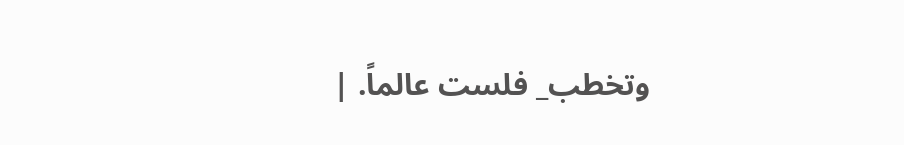وتخطب_ فلست عالماً. |